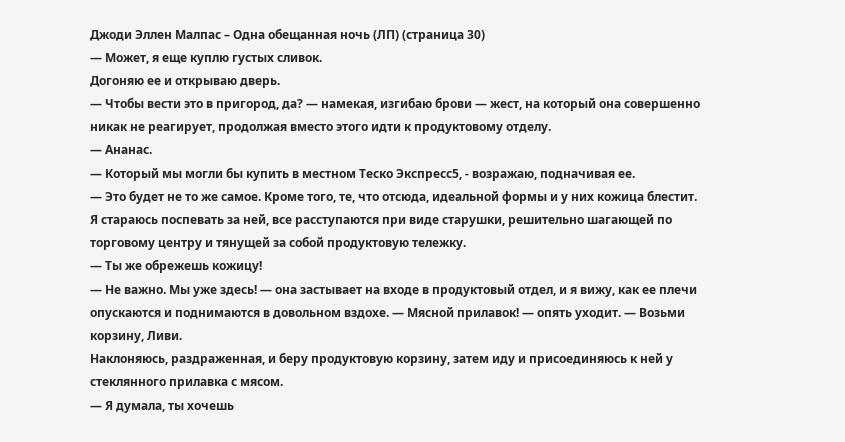Джоди Эллен Малпас – Одна обещанная ночь (ЛП) (страница 30)
— Может, я еще куплю густых сливок.
Догоняю ее и открываю дверь.
— Чтобы вести это в пригород, да? — намекая, изгибаю брови — жест, на который она совершенно никак не реагирует, продолжая вместо этого идти к продуктовому отделу.
— Ананас.
— Который мы могли бы купить в местном Теско Экспресс5, - возражаю, подначивая ее.
— Это будет не то же самое. Кроме того, те, что отсюда, идеальной формы и у них кожица блестит.
Я стараюсь поспевать за ней, все расступаются при виде старушки, решительно шагающей по торговому центру и тянущей за собой продуктовую тележку.
— Ты же обрежешь кожицу!
— Не важно. Мы уже здесь! — она застывает на входе в продуктовый отдел, и я вижу, как ее плечи опускаются и поднимаются в довольном вздохе. — Мясной прилавок! — опять уходит. — Возьми корзину, Ливи.
Наклоняюсь, раздраженная, и беру продуктовую корзину, затем иду и присоединяюсь к ней у стеклянного прилавка с мясом.
— Я думала, ты хочешь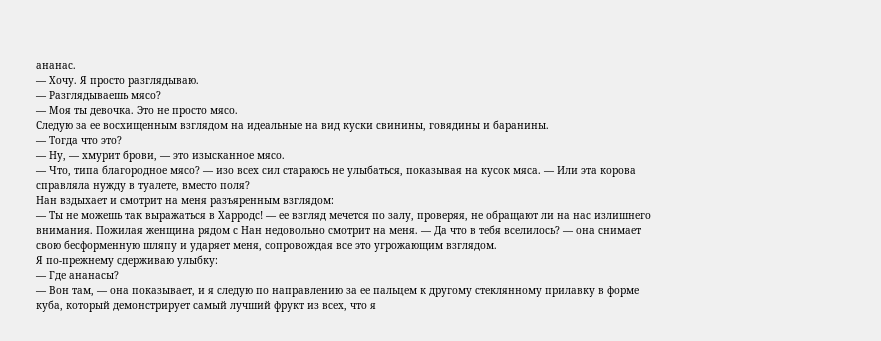ананас.
— Хочу. Я просто разглядываю.
— Разглядываешь мясо?
— Моя ты девочка. Это не просто мясо.
Следую за ее восхищенным взглядом на идеальные на вид куски свинины, говядины и баранины.
— Тогда что это?
— Ну, — хмурит брови, — это изысканное мясо.
— Что, типа благородное мясо? — изо всех сил стараюсь не улыбаться, показывая на кусок мяса. — Или эта корова справляла нужду в туалете, вместо поля?
Нан вздыхает и смотрит на меня разъяренным взглядом:
— Ты не можешь так выражаться в Харродс! — ее взгляд мечется по залу, проверяя, не обращают ли на нас излишнего внимания. Пожилая женщина рядом с Нан недовольно смотрит на меня. — Да что в тебя вселилось? — она снимает свою бесформенную шляпу и ударяет меня, сопровождая все это угрожающим взглядом.
Я по-прежнему сдерживаю улыбку:
— Где ананасы?
— Вон там, — она показывает, и я следую по направлению за ее пальцем к другому стеклянному прилавку в форме куба, который демонстрирует самый лучший фрукт из всех, что я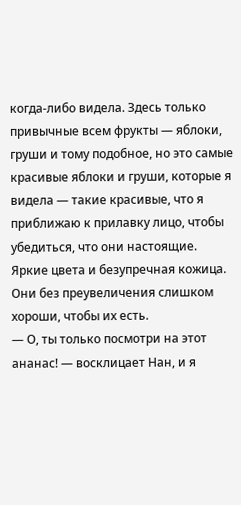когда-либо видела. Здесь только привычные всем фрукты — яблоки, груши и тому подобное, но это самые красивые яблоки и груши, которые я видела — такие красивые, что я приближаю к прилавку лицо, чтобы убедиться, что они настоящие. Яркие цвета и безупречная кожица. Они без преувеличения слишком хороши, чтобы их есть.
— О, ты только посмотри на этот ананас! — восклицает Нан, и я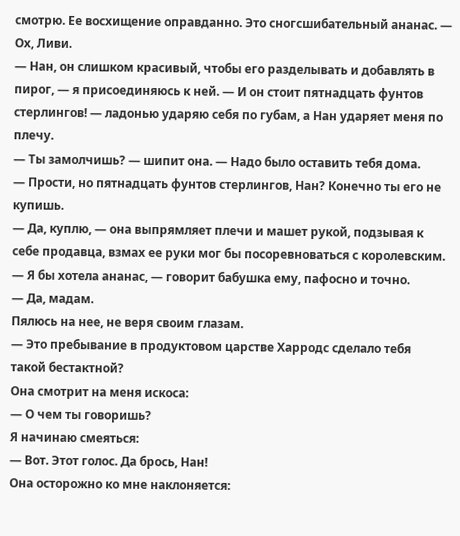смотрю. Ее восхищение оправданно. Это сногсшибательный ананас. — Ох, Ливи.
— Нан, он слишком красивый, чтобы его разделывать и добавлять в пирог, — я присоединяюсь к ней. — И он стоит пятнадцать фунтов стерлингов! — ладонью ударяю себя по губам, а Нан ударяет меня по плечу.
— Ты замолчишь? — шипит она. — Надо было оставить тебя дома.
— Прости, но пятнадцать фунтов стерлингов, Нан? Конечно ты его не купишь.
— Да, куплю, — она выпрямляет плечи и машет рукой, подзывая к себе продавца, взмах ее руки мог бы посоревноваться с королевским. — Я бы хотела ананас, — говорит бабушка ему, пафосно и точно.
— Да, мадам.
Пялюсь на нее, не веря своим глазам.
— Это пребывание в продуктовом царстве Харродс сделало тебя такой бестактной?
Она смотрит на меня искоса:
— О чем ты говоришь?
Я начинаю смеяться:
— Вот. Этот голос. Да брось, Нан!
Она осторожно ко мне наклоняется: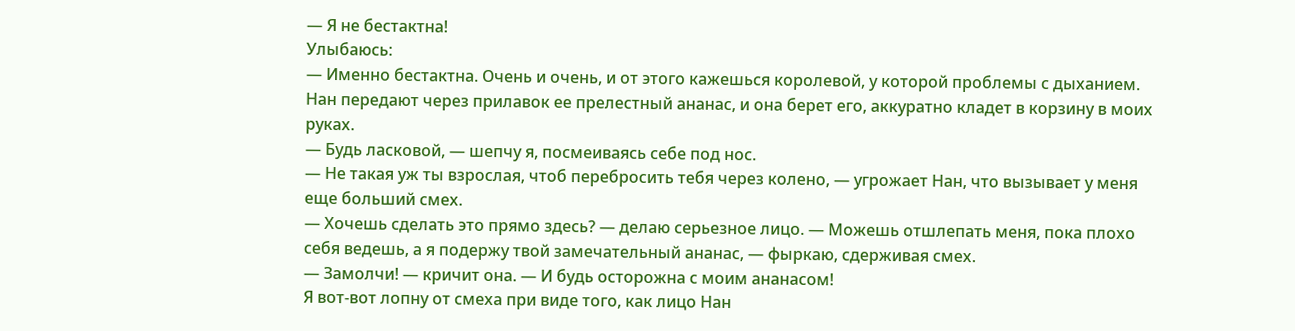— Я не бестактна!
Улыбаюсь:
— Именно бестактна. Очень и очень, и от этого кажешься королевой, у которой проблемы с дыханием.
Нан передают через прилавок ее прелестный ананас, и она берет его, аккуратно кладет в корзину в моих руках.
— Будь ласковой, — шепчу я, посмеиваясь себе под нос.
— Не такая уж ты взрослая, чтоб перебросить тебя через колено, — угрожает Нан, что вызывает у меня еще больший смех.
— Хочешь сделать это прямо здесь? — делаю серьезное лицо. — Можешь отшлепать меня, пока плохо себя ведешь, а я подержу твой замечательный ананас, — фыркаю, сдерживая смех.
— Замолчи! — кричит она. — И будь осторожна с моим ананасом!
Я вот-вот лопну от смеха при виде того, как лицо Нан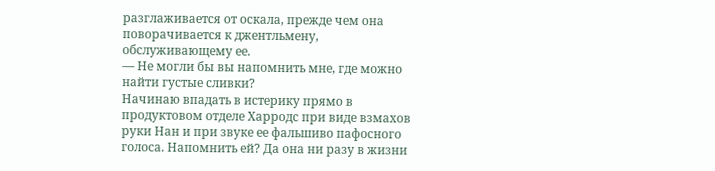разглаживается от оскала, прежде чем она поворачивается к джентльмену, обслуживающему ее.
— Не могли бы вы напомнить мне, где можно найти густые сливки?
Начинаю впадать в истерику прямо в продуктовом отделе Харродс при виде взмахов руки Нан и при звуке ее фальшиво пафосного голоса. Напомнить ей? Да она ни разу в жизни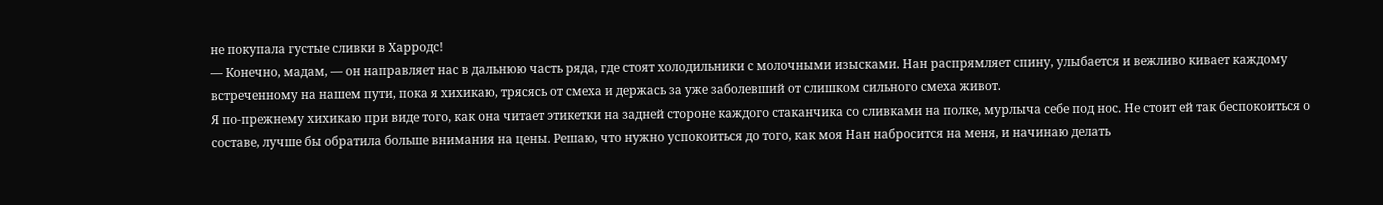не покупала густые сливки в Харродс!
— Конечно, мадам, — он направляет нас в дальнюю часть ряда, где стоят холодильники с молочными изысками. Нан распрямляет спину, улыбается и вежливо кивает каждому встреченному на нашем пути, пока я хихикаю, трясясь от смеха и держась за уже заболевший от слишком сильного смеха живот.
Я по-прежнему хихикаю при виде того, как она читает этикетки на задней стороне каждого стаканчика со сливками на полке, мурлыча себе под нос. Не стоит ей так беспокоиться о составе, лучше бы обратила больше внимания на цены. Решаю, что нужно успокоиться до того, как моя Нан набросится на меня, и начинаю делать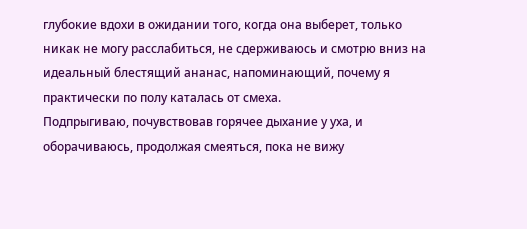глубокие вдохи в ожидании того, когда она выберет, только никак не могу расслабиться, не сдерживаюсь и смотрю вниз на идеальный блестящий ананас, напоминающий, почему я практически по полу каталась от смеха.
Подпрыгиваю, почувствовав горячее дыхание у уха, и оборачиваюсь, продолжая смеяться, пока не вижу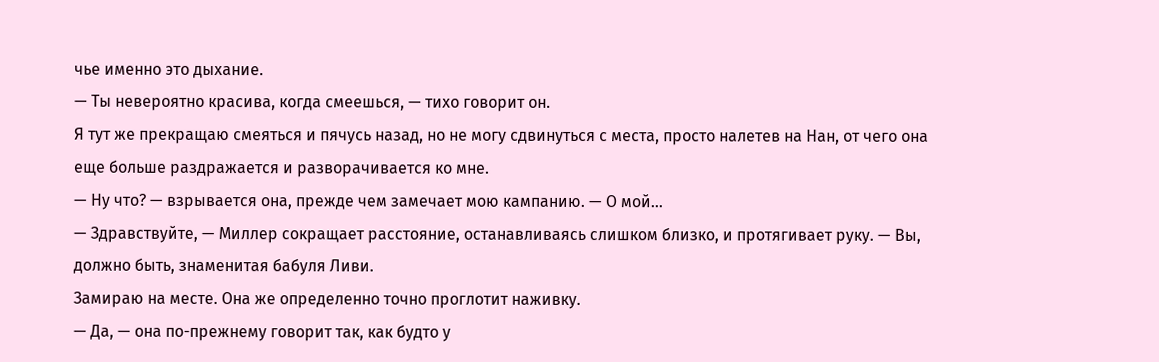чье именно это дыхание.
— Ты невероятно красива, когда смеешься, — тихо говорит он.
Я тут же прекращаю смеяться и пячусь назад, но не могу сдвинуться с места, просто налетев на Нан, от чего она еще больше раздражается и разворачивается ко мне.
— Ну что? — взрывается она, прежде чем замечает мою кампанию. — О мой…
— Здравствуйте, — Миллер сокращает расстояние, останавливаясь слишком близко, и протягивает руку. — Вы, должно быть, знаменитая бабуля Ливи.
Замираю на месте. Она же определенно точно проглотит наживку.
— Да, — она по-прежнему говорит так, как будто у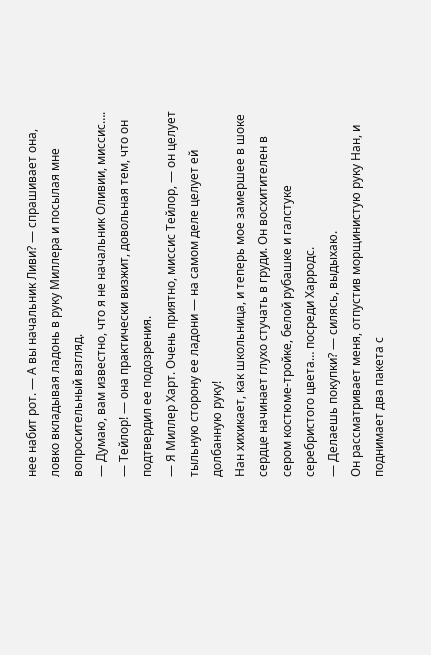нее набит рот. — А вы начальник Ливи? — спрашивает она, ловко вкладывая ладонь в руку Миллера и посылая мне вопросительный взгляд.
— Думаю, вам известно, что я не начальник Оливии, миссис….
— Тейлор! — она практически визжит, довольная тем, что он подтвердил ее подозрения.
— Я Миллер Харт. Очень приятно, миссис Тейлор, — он целует тыльную сторону ее ладони — на самом деле целует ей долбанную руку!
Нан хихикает, как школьница, и теперь мое замершее в шоке сердце начинает глухо стучать в груди. Он восхитителен в сером костюме-тройке, белой рубашке и галстуке серебристого цвета… посреди Харродс.
— Делаешь покупки? — силясь, выдыхаю.
Он рассматривает меня, отпустив морщинистую руку Нан, и поднимает два пакета с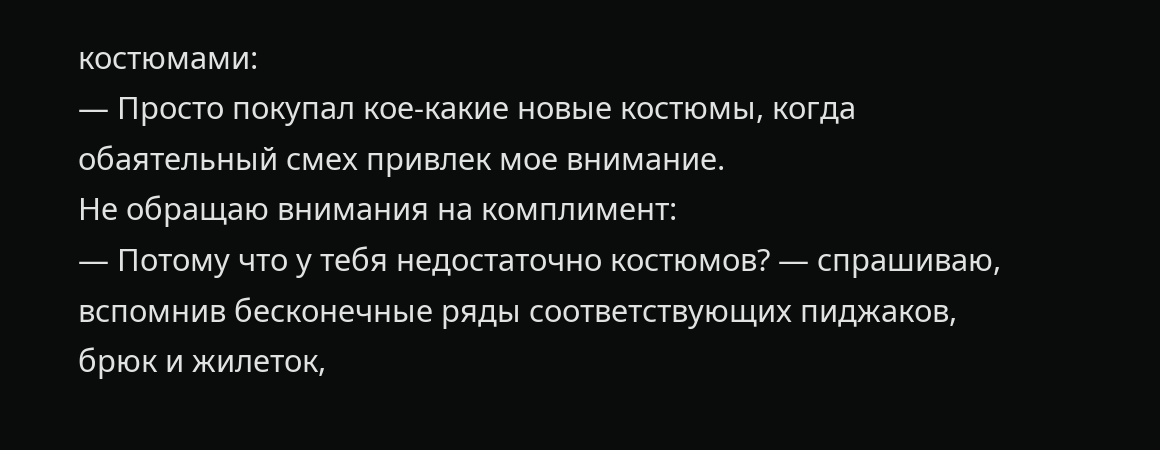костюмами:
— Просто покупал кое-какие новые костюмы, когда обаятельный смех привлек мое внимание.
Не обращаю внимания на комплимент:
— Потому что у тебя недостаточно костюмов? — спрашиваю, вспомнив бесконечные ряды соответствующих пиджаков, брюк и жилеток,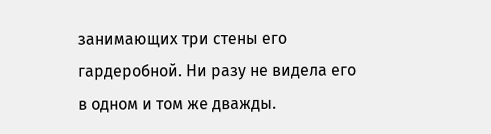занимающих три стены его гардеробной. Ни разу не видела его в одном и том же дважды.